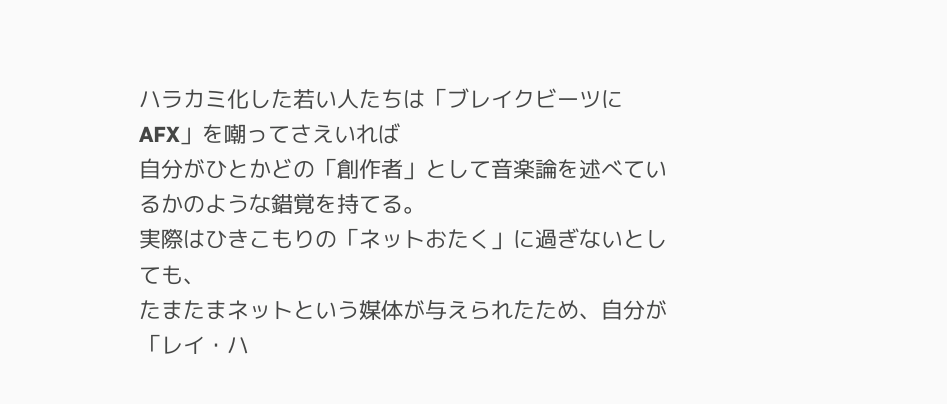ハラカミ化した若い人たちは「ブレイクビーツにAFX」を嘲ってさえいれば
自分がひとかどの「創作者」として音楽論を述べているかのような錯覚を持てる。
実際はひきこもりの「ネットおたく」に過ぎないとしても、
たまたまネットという媒体が与えられたため、自分が「レイ・ハ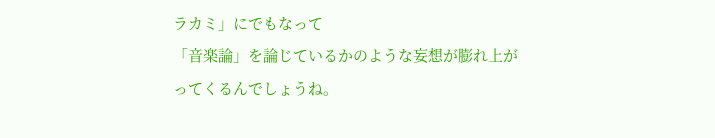ラカミ」にでもなって
「音楽論」を論じているかのような妄想が膨れ上がってくるんでしょうね。